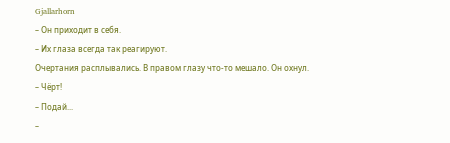Gjallarhorn
– Он приходит в себя.
– Их глаза всегда так реагируют.
Очертания расплывались. В правом глазу что-то мешало. Он охнул.
– Чёрт!
– Подай...
–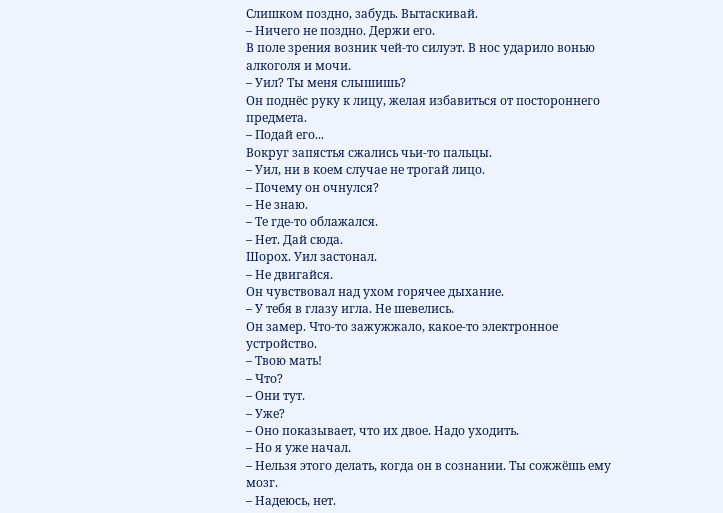Слишком поздно, забудь. Вытаскивай.
– Ничего не поздно. Держи его.
В поле зрения возник чей-то силуэт. В нос ударило вонью алкоголя и мочи.
– Уил? Ты меня слышишь?
Он поднёс руку к лицу, желая избавиться от постороннего предмета.
– Подай его...
Вокруг запястья сжались чьи-то пальцы.
– Уил, ни в коем случае не трогай лицо.
– Почему он очнулся?
– Не знаю.
– Те где-то облажался.
– Нет. Дай сюда.
Шорох. Уил застонал.
– Не двигайся.
Он чувствовал над ухом горячее дыхание.
– У тебя в глазу игла. Не шевелись.
Он замер. Что-то зажужжало, какое-то электронное устройство.
– Твою мать!
– Что?
– Они тут.
– Уже?
– Оно показывает, что их двое. Надо уходить.
– Но я уже начал.
– Нельзя этого делать, когда он в сознании. Ты сожжёшь ему мозг.
– Надеюсь, нет.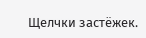Щелчки застёжек.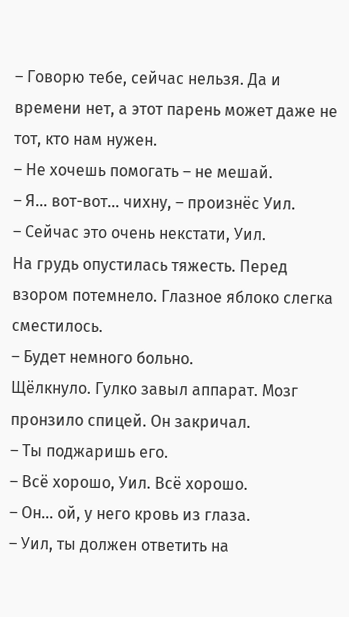– Говорю тебе, сейчас нельзя. Да и времени нет, а этот парень может даже не тот, кто нам нужен.
– Не хочешь помогать – не мешай.
– Я... вот-вот... чихну, – произнёс Уил.
– Сейчас это очень некстати, Уил.
На грудь опустилась тяжесть. Перед взором потемнело. Глазное яблоко слегка сместилось.
– Будет немного больно.
Щёлкнуло. Гулко завыл аппарат. Мозг пронзило спицей. Он закричал.
– Ты поджаришь его.
– Всё хорошо, Уил. Всё хорошо.
– Он... ой, у него кровь из глаза.
– Уил, ты должен ответить на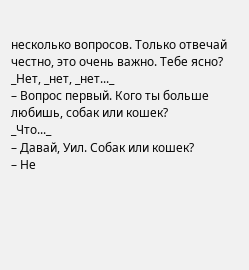несколько вопросов. Только отвечай честно, это очень важно. Тебе ясно?
_Нет, _нет, _нет..._
– Вопрос первый. Кого ты больше любишь, собак или кошек?
_Что..._
– Давай, Уил. Собак или кошек?
– Не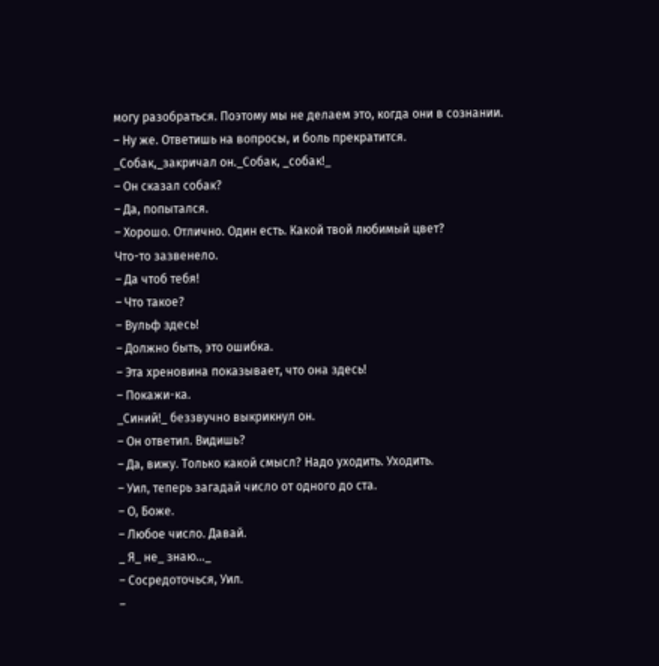могу разобраться. Поэтому мы не делаем это, когда они в сознании.
– Ну же. Ответишь на вопросы, и боль прекратится.
_Собак,_закричал он._Собак, _собак!_
– Он сказал собак?
– Да, попытался.
– Хорошо. Отлично. Один есть. Какой твой любимый цвет?
Что-то зазвенело.
– Да чтоб тебя!
– Что такое?
– Вульф здесь!
– Должно быть, это ошибка.
– Эта хреновина показывает, что она здесь!
– Покажи-ка.
_Синий!_ беззвучно выкрикнул он.
– Он ответил. Видишь?
– Да, вижу. Только какой смысл? Надо уходить. Уходить.
– Уил, теперь загадай число от одного до ста.
– О, Боже.
– Любое число. Давай.
_ Я_ не_ знаю…_
– Сосредоточься, Уил.
–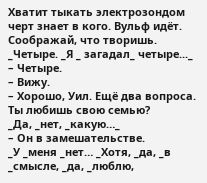Хватит тыкать электрозондом черт знает в кого. Вульф идёт. Соображай, что творишь.
_Четыре. _Я _ загадал_ четыре..._
– Четыре.
– Вижу.
– Хорошо, Уил. Ещё два вопроса. Ты любишь свою семью?
_Да, _нет, _какую…_
– Он в замешательстве.
_У _меня _нет… _Хотя, _да, _в _смысле, _да, _люблю,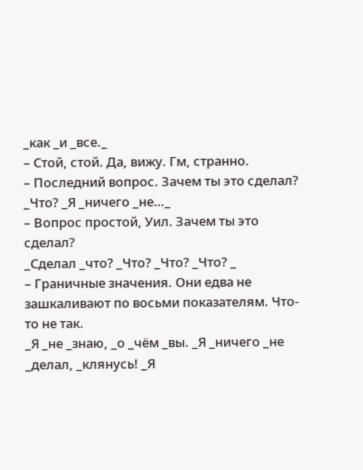_как _и _все._
– Стой, стой. Да, вижу. Гм, странно.
– Последний вопрос. Зачем ты это сделал?
_Что? _Я _ничего _не…_
– Вопрос простой, Уил. Зачем ты это сделал?
_Сделал _что? _Что? _Что? _Что? _
– Граничные значения. Они едва не зашкаливают по восьми показателям. Что-то не так.
_Я _не _знаю, _о _чём _вы. _Я _ничего _не _делал, _клянусь! _Я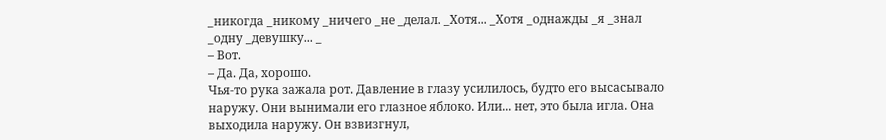_никогда _никому _ничего _не _делал. _Хотя... _Хотя _однажды _я _знал _одну _девушку... _
– Вот.
– Да. Да, хорошо.
Чья-то рука зажала рот. Давление в глазу усилилось, будто его высасывало наружу. Они вынимали его глазное яблоко. Или... нет, это была игла. Она выходила наружу. Он взвизгнул,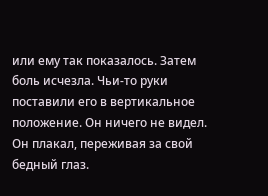или ему так показалось. Затем боль исчезла. Чьи-то руки поставили его в вертикальное положение. Он ничего не видел. Он плакал, переживая за свой бедный глаз.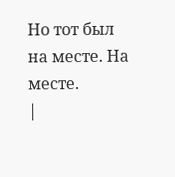Но тот был на месте. На месте.
|